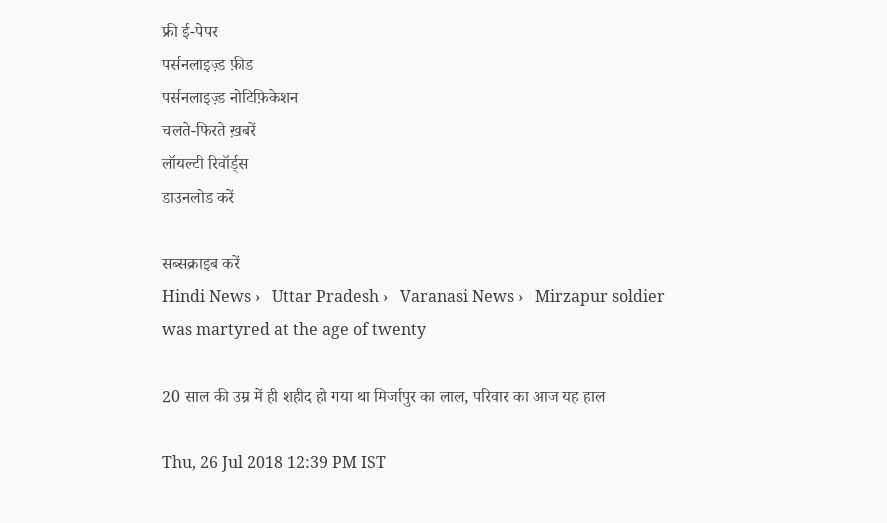फ्री ई-पेपर
पर्सनलाइज़्ड फ़ीड
पर्सनलाइज़्ड नोटिफ़िकेशन
चलते-फिरते ख़बरें
लॉयल्टी रिवॉर्ड्स
डाउनलोड करें

सब्सक्राइब करें
Hindi News ›   Uttar Pradesh ›   Varanasi News ›   Mirzapur soldier was martyred at the age of twenty

20 साल की उम्र में ही शहीद हो गया था मिर्जापुर का लाल, परिवार का आज यह हाल

Thu, 26 Jul 2018 12:39 PM IST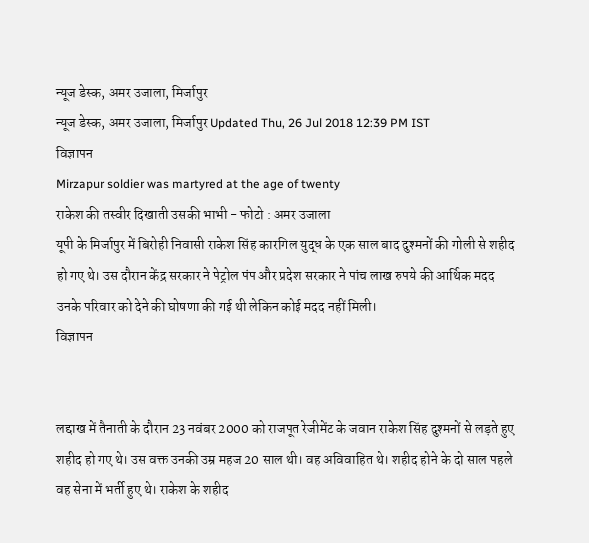न्यूज डेस्क, अमर उजाला, मिर्जापुर
न्यूज डेस्क, अमर उजाला, मिर्जापुर Updated Thu, 26 Jul 2018 12:39 PM IST
विज्ञापन
Mirzapur soldier was martyred at the age of twenty
राकेश की तस्वीर दिखाती उसकी भाभी - फोटो : अमर उजाला
यूपी के मिर्जापुर में बिरोही निवासी राकेश सिंह कारगिल युद्ध के एक साल बाद दुश्मनों की गोली से शहीद हो गए थे। उस दौरान केंद्र सरकार ने पेट्रोल पंप और प्रदेश सरकार ने पांच लाख रुपये की आर्थिक मदद उनके परिवार को देने की घोषणा की गई थी लेकिन कोई मदद नहीं मिली।
विज्ञापन


लद्दाख में तैनाती के दौरान 23 नवंबर 2000 को राजपूत रेजीमेंट के जवान राकेश सिंह दुश्मनों से लड़ते हुए शहीद हो गए थे। उस वक्त उनकी उम्र महज 20 साल थी। वह अविवाहित थे। शहीद होने के दो साल पहले वह सेना में भर्ती हुए थे। राकेश के शहीद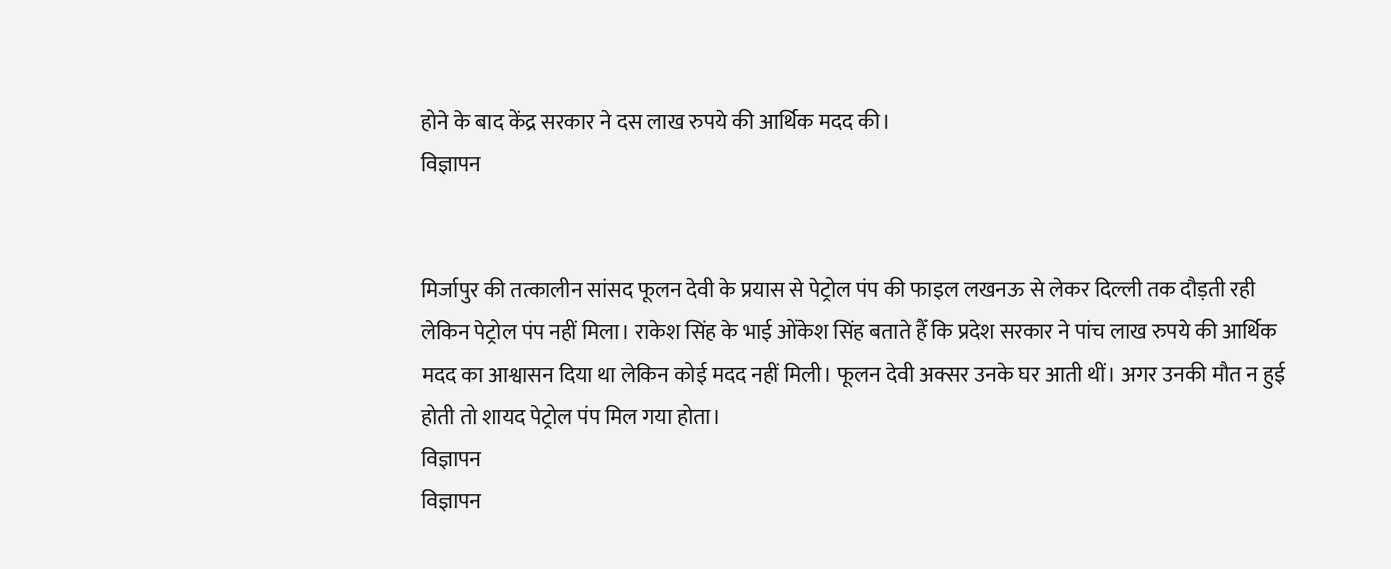होने के बाद केंद्र सरकार ने दस लाख रुपये की आर्थिक मदद की।
विज्ञापन


मिर्जापुर की तत्कालीन सांसद फूलन देवी के प्रयास से पेट्रोल पंप की फाइल लखनऊ से लेकर दिल्ली तक दौड़ती रही लेकिन पेट्रोल पंप नहीं मिला। राकेश सिंह के भाई ओंकेश सिंह बताते हैँ कि प्रदेश सरकार ने पांच लाख रुपये की आर्थिक मदद का आश्वासन दिया था लेकिन कोई मदद नहीं मिली। फूलन देवी अक्सर उनके घर आती थीं। अगर उनकी मौत न हुई होती तो शायद पेट्रोल पंप मिल गया होता।
विज्ञापन
विज्ञापन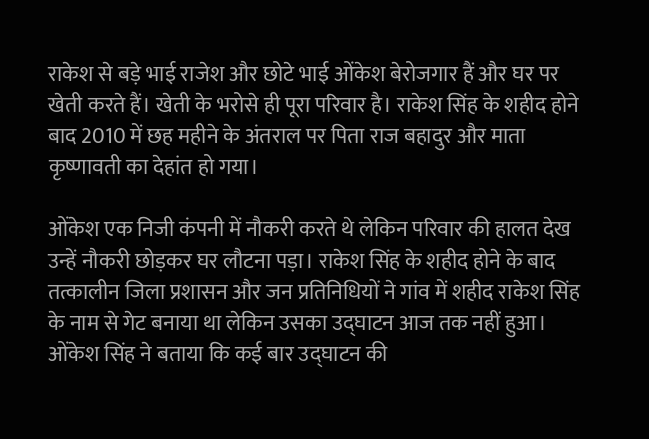राकेश से बड़े भाई राजेश और छोटे भाई ओंकेश बेरोजगार हैं और घर पर खेती करते हैं। खेती के भरोसे ही पूरा परिवार है। राकेश सिंह के शहीद होने बाद 2010 में छह महीने के अंतराल पर पिता राज बहादुर और माता कृष्णावती का देहांत हो गया।

ओंकेश एक निजी कंपनी में नौकरी करते थे लेकिन परिवार की हालत देख उन्हें नौकरी छोड़कर घर लौटना पड़ा। राकेश सिंह के शहीद होने के बाद तत्कालीन जिला प्रशासन और जन प्रतिनिधियों ने गांव में शहीद राकेश सिंह के नाम से गेट बनाया था लेकिन उसका उद्घाटन आज तक नहीं हुआ। ओंकेश सिंह ने बताया कि कई बार उद्घाटन की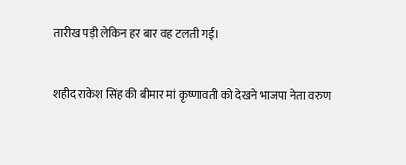तारीख पड़ी लेकिन हर बार वह टलती गई।


शहीद राकेश सिंह की बीमार मां कृष्णावती को देखने भाजपा नेता वरुण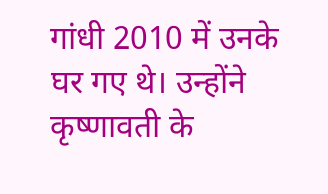गांधी 2010 में उनके घर गए थे। उन्होंने कृष्णावती के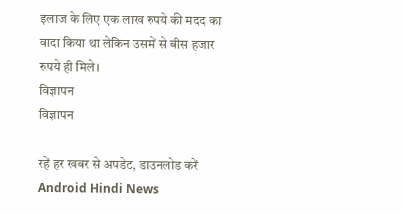इलाज के लिए एक लाख रुपये की मदद का वादा किया था लेकिन उसमें से बीस हजार रुपये ही मिले।
विज्ञापन
विज्ञापन

रहें हर खबर से अपडेट, डाउनलोड करें Android Hindi News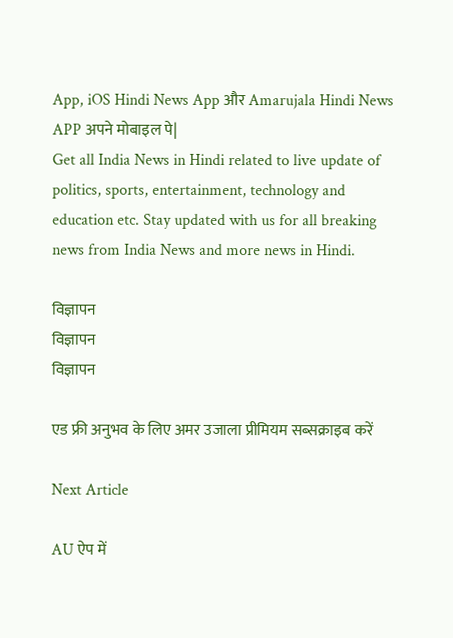App, iOS Hindi News App और Amarujala Hindi News APP अपने मोबाइल पे|
Get all India News in Hindi related to live update of politics, sports, entertainment, technology and education etc. Stay updated with us for all breaking news from India News and more news in Hindi.

विज्ञापन
विज्ञापन
विज्ञापन

एड फ्री अनुभव के लिए अमर उजाला प्रीमियम सब्सक्राइब करें

Next Article

AU ऐप में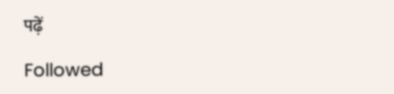पढ़ें

Followed